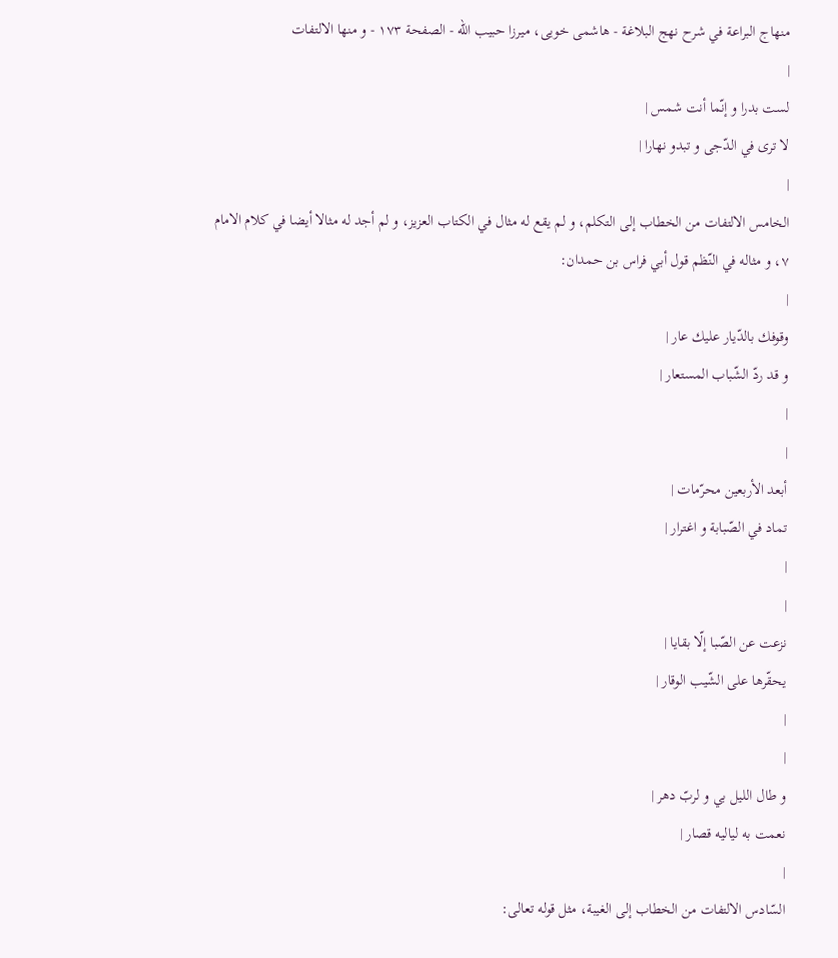منهاج البراعة في شرح نهج البلاغة - هاشمى خويى، ميرزا حبيب الله - الصفحة ١٧٣ - و منها الالتفات
|
لست بدرا و إنّما أنت شمس |
لا ترى في الدّجى و تبدو نهارا |
|
الخامس الالتفات من الخطاب إلى التكلم، و لم يقع له مثال في الكتاب العزيز، و لم أجد له مثالا أيضا في كلام الامام ٧، و مثاله في النّظم قول أبي فراس بن حمدان:
|
وقوفك بالدّيار عليك عار |
و قد ردّ الشّباب المستعار |
|
|
أبعد الأربعين محرّمات |
تماد في الصّبابة و اغترار |
|
|
نزعت عن الصّبا إلّا بقايا |
يحقّرها على الشّيب الوقار |
|
|
و طال الليل بي و لربّ دهر |
نعمت به لياليه قصار |
|
السّادس الالتفات من الخطاب إلى الغيبة، مثل قوله تعالى: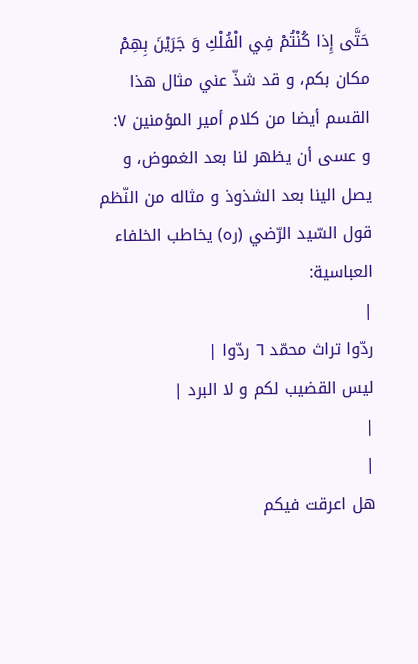حَتَّى إِذا كُنْتُمْ فِي الْفُلْكِ وَ جَرَيْنَ بِهِمْ مكان بكم، و قد شذّ عني مثال هذا القسم أيضا من كلام أمير المؤمنين ٧:
و عسى أن يظهر لنا بعد الغموض، و يصل الينا بعد الشذوذ و مثاله من النّظم قول السّيد الرّضي (ره) يخاطب الخلفاء العباسية:
|
ردّوا تراث محمّد ٦ ردّوا |
ليس القضيب لكم و لا البرد |
|
|
هل اعرقت فيكم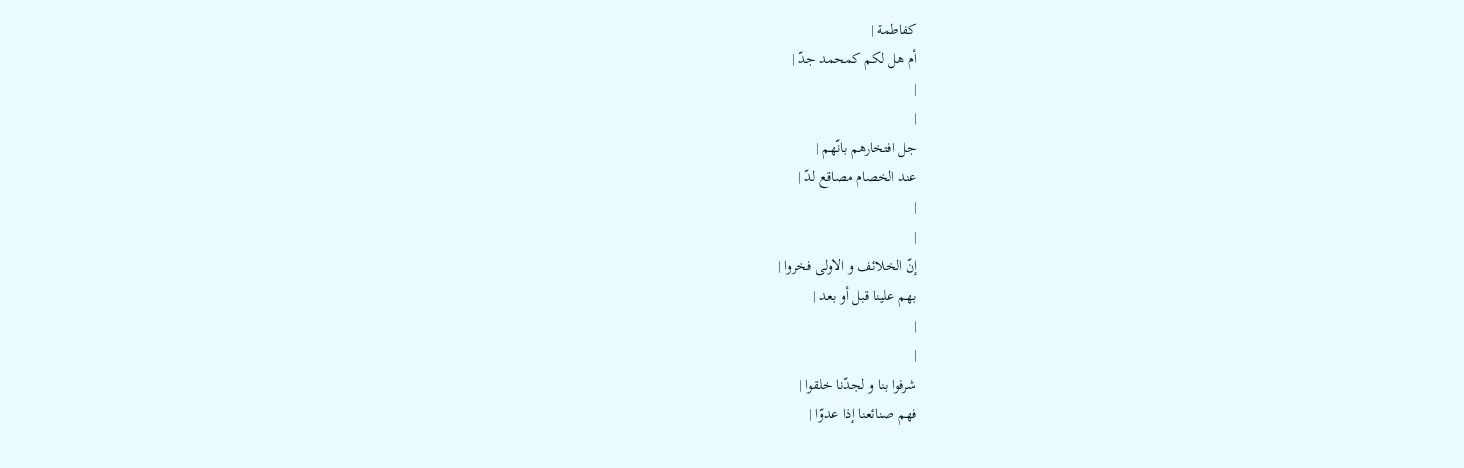كفاطمة |
أم هل لكم كمحمد جدّ |
|
|
جل افتخارهم بانّهم |
عند الخصام مصاقع لدّ |
|
|
إنّ الخلائف و الاولى فخروا |
بهم علينا قبل أو بعد |
|
|
شرفوا بنا و لجدّنا خلقوا |
فهم صنائعنا إذا عدوّا |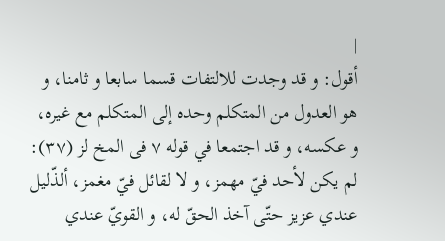|
أقول: و قد وجدت للالتفات قسما سابعا و ثامنا، و هو العدول من المتكلم وحده إلى المتكلم مع غيره، و عكسه، و قد اجتمعا في قوله ٧ فى المخ لز (٣٧):
لم يكن لأحد فيّ مهمز، و لا لقائل فيّ مغمز، ألذّليل عندي عزيز حتّى آخذ الحقّ له، و القويّ عندي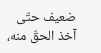ضعيف حتّى آخذ الحقّ منه،